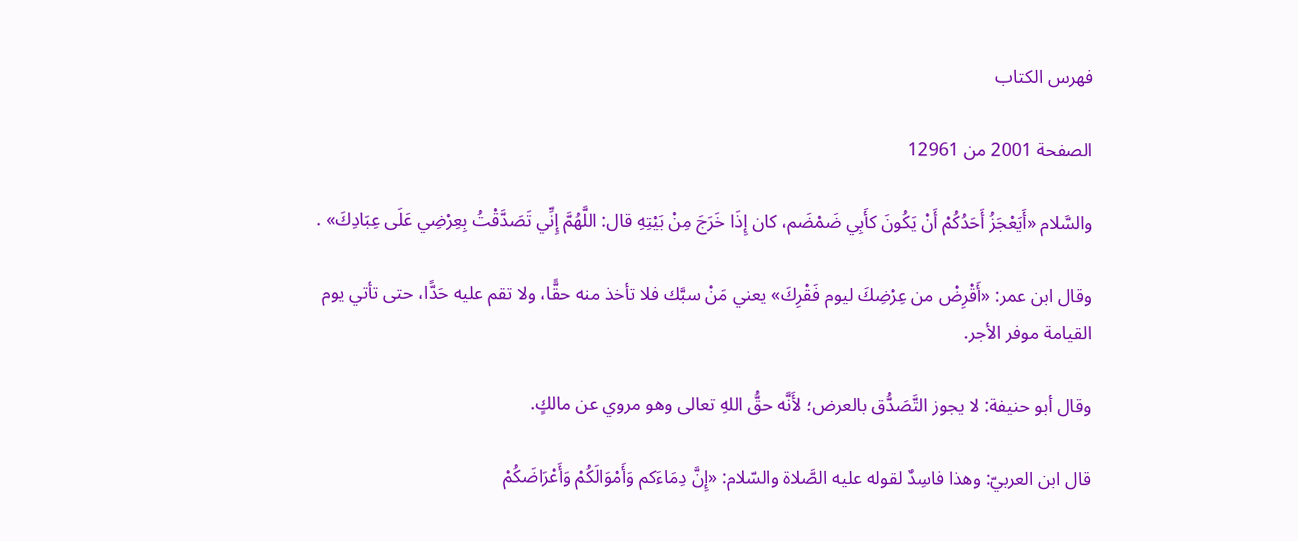فهرس الكتاب

الصفحة 2001 من 12961

والسَّلام «أَيَعْجَزُ أَحَدُكُمْ أَنْ يَكُونَ كأَبِي ضَمْضَم، كان إِذَا خَرَجَ مِنْ بَيْتِهِ قال: اللَّهُمَّ إِنِّي تَصَدَّقْتُ بِعِرْضِي عَلَى عِبَادِكَ» .

وقال ابن عمر: «أَقْرِضْ من عِرْضِكَ ليوم فَقْرِكَ» يعني مَنْ سبَّك فلا تأخذ منه حقًّا، ولا تقم عليه حَدًّا، حتى تأتي يوم القيامة موفر الأجر.

وقال أبو حنيفة: لا يجوز التَّصَدُّق بالعرض؛ لأَنَّه حقُّ اللهِ تعالى وهو مروي عن مالكٍ.

قال ابن العربيّ: وهذا فاسِدٌ لقوله عليه الصَّلاة والسّلام: «إِنَّ دِمَاءَكم وَأَمْوَالَكُمْ وَأَعْرَاضَكُمْ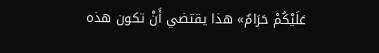عَلَيْكُمْ حَرَامٌ» هذا يقتضي أَنْ تكون هذه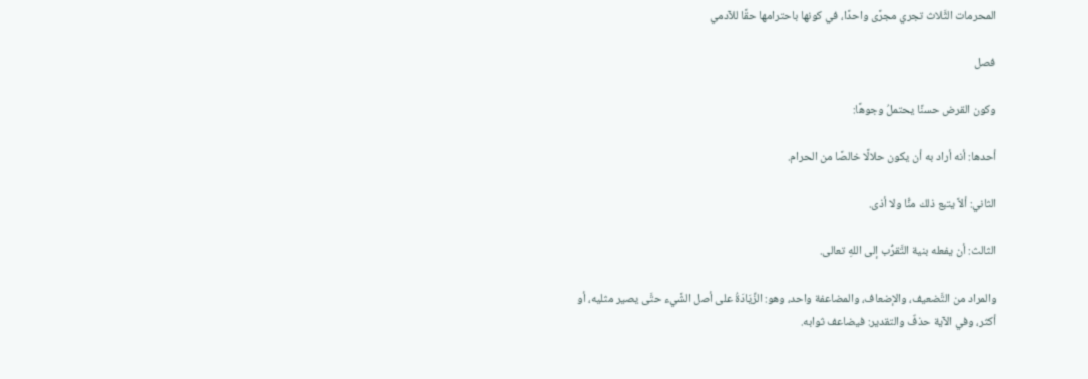المحرمات الثَّلاث تجري مجرًى واحدًا، في كونها باحترامها حقًا للآدمي

فصل

وكون القرض حسنًا يحتملُ وجوهًا:

أحدها: أنه أراد به أن يكون حلالًا خالصًا من الحرام.

الثاني: ألاَّ يتبع ذلك منًّا ولا أذى.

الثالث: أن يفعله بنية التَّقرُّب إلى اللهِ تعالى.

والمراد من التَّضعيف، والإضعاف، والمضاعفة واحد، وهو: الزِّيَادَةُ على أصل الشَّيء حتَّى يصير مثليه، أو أكثر، وفي الآية حذفٌ والتقدير: فيضاعف ثوابه.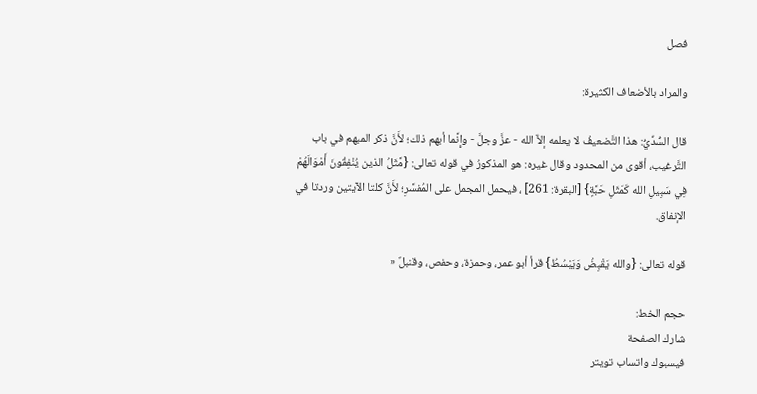فصل

والمراد بالأضعاف الكثيرة:

قال السُّدِّيُّ: هذا التَّضعيفُ لا يعلمه إلاَّ الله - عزَّ وجلَّ - وإِنَّما أبهم ذلك؛ لأَنَّ ذكر المبهم في باب التَّرغيب، أقوى من المحدود وقال غيره: هو المذكورُ في قوله تعالى: {مَّثَلُ الذين يُنْفِقُونَ أَمْوَالَهُمْ فِي سَبِيلِ الله كَمَثَلِ حَبَّةٍ} [البقرة: 261] ، فيحمل المجمل على المُفسَّرِ؛ لأَنَّ كلتا الآيتين وردتا في الإنفاق.

قوله تعالى: {والله يَقْبِضُ وَيَبْسُطُ} قرأ أبو عمر، وحمزة، وحفص، وقنبلٌ «

حجم الخط:
شارك الصفحة
فيسبوك واتساب تويتر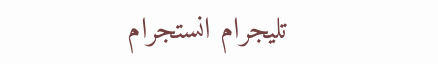تليجرام انستجرام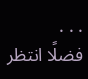. . .
فضلًا انتظر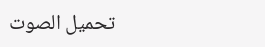تحميل الصوت